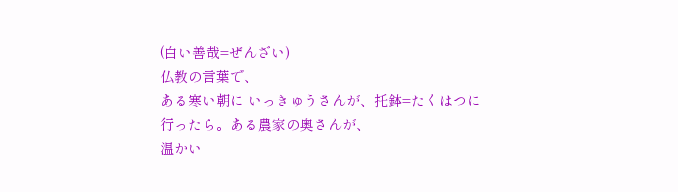(白い善哉=ぜんざい)
仏教の言葉で、
ある寒い朝に いっきゅうさんが、托鉢=たくはつに
行ったら。ある農家の奥さんが、
温かい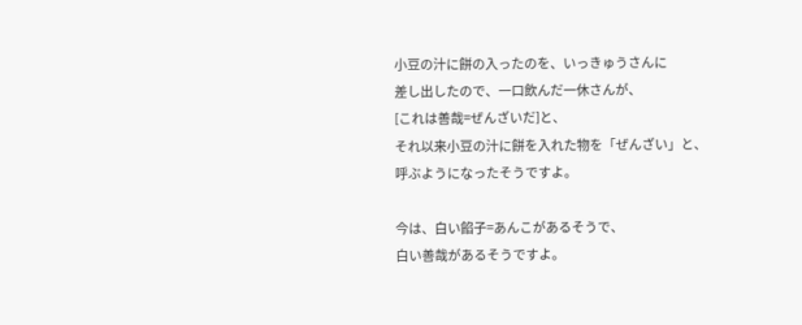小豆の汁に餅の入ったのを、いっきゅうさんに
差し出したので、一口飲んだ一休さんが、
[これは善哉=ぜんざいだ]と、
それ以来小豆の汁に餅を入れた物を「ぜんざい」と、
呼ぶようになったそうですよ。

今は、白い餡子=あんこがあるそうで、
白い善哉があるそうですよ。